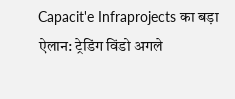Capacit'e Infraprojects का बड़ा ऐलान: ट्रेडिंग विंडो अगले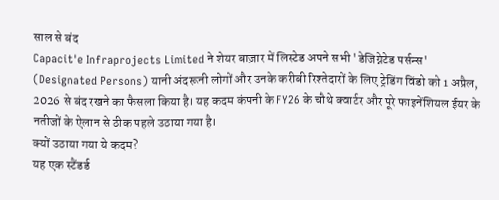साल से बंद
Capacit'e Infraprojects Limited ने शेयर बाज़ार में लिस्टेड अपने सभी 'डेजिग्नेटेड पर्सन्स' (Designated Persons) यानी अंदरूनी लोगों और उनके करीबी रिश्तेदारों के लिए ट्रेडिंग विंडो को 1 अप्रैल, 2026 से बंद रखने का फैसला किया है। यह कदम कंपनी के FY26 के चौथे क्वार्टर और पूरे फाइनेंशियल ईयर के नतीजों के ऐलान से ठीक पहले उठाया गया है।
क्यों उठाया गया ये कदम?
यह एक स्टैंडर्ड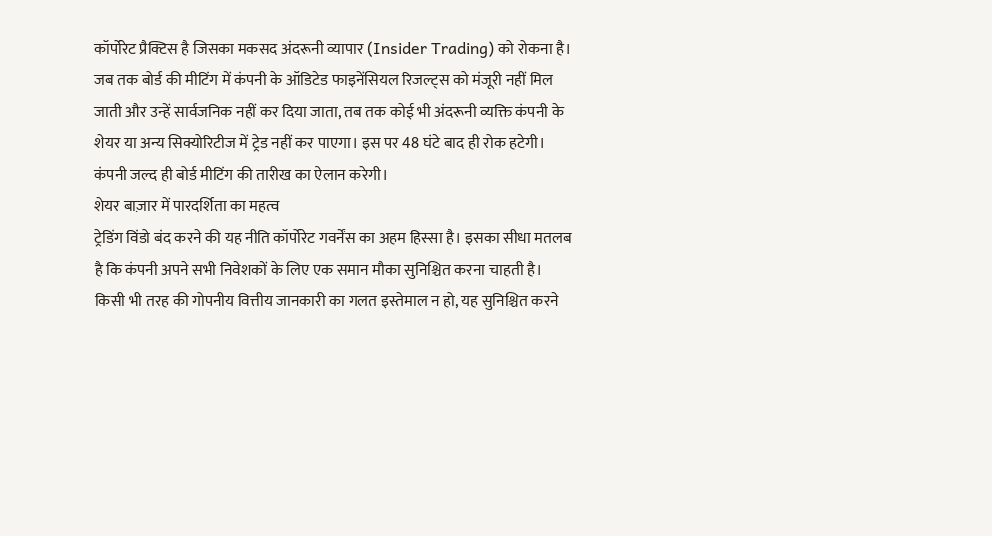कॉर्पोरेट प्रैक्टिस है जिसका मकसद अंदरूनी व्यापार (Insider Trading) को रोकना है। जब तक बोर्ड की मीटिंग में कंपनी के ऑडिटेड फाइनेंसियल रिजल्ट्स को मंजूरी नहीं मिल जाती और उन्हें सार्वजनिक नहीं कर दिया जाता, तब तक कोई भी अंदरूनी व्यक्ति कंपनी के शेयर या अन्य सिक्योरिटीज में ट्रेड नहीं कर पाएगा। इस पर 48 घंटे बाद ही रोक हटेगी। कंपनी जल्द ही बोर्ड मीटिंग की तारीख का ऐलान करेगी।
शेयर बाज़ार में पारदर्शिता का महत्व
ट्रेडिंग विंडो बंद करने की यह नीति कॉर्पोरेट गवर्नेंस का अहम हिस्सा है। इसका सीधा मतलब है कि कंपनी अपने सभी निवेशकों के लिए एक समान मौका सुनिश्चित करना चाहती है। किसी भी तरह की गोपनीय वित्तीय जानकारी का गलत इस्तेमाल न हो, यह सुनिश्चित करने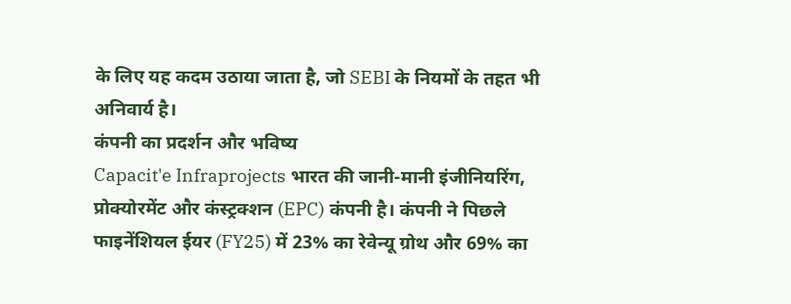के लिए यह कदम उठाया जाता है, जो SEBI के नियमों के तहत भी अनिवार्य है।
कंपनी का प्रदर्शन और भविष्य
Capacit'e Infraprojects भारत की जानी-मानी इंजीनियरिंग, प्रोक्योरमेंट और कंस्ट्रक्शन (EPC) कंपनी है। कंपनी ने पिछले फाइनेंशियल ईयर (FY25) में 23% का रेवेन्यू ग्रोथ और 69% का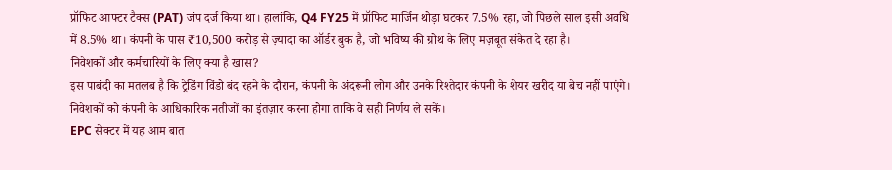प्रॉफिट आफ्टर टैक्स (PAT) जंप दर्ज किया था। हालांकि, Q4 FY25 में प्रॉफिट मार्जिन थोड़ा घटकर 7.5% रहा, जो पिछले साल इसी अवधि में 8.5% था। कंपनी के पास ₹10,500 करोड़ से ज़्यादा का ऑर्डर बुक है, जो भविष्य की ग्रोथ के लिए मज़बूत संकेत दे रहा है।
निवेशकों और कर्मचारियों के लिए क्या है खास?
इस पाबंदी का मतलब है कि ट्रेडिंग विंडो बंद रहने के दौरान, कंपनी के अंदरूनी लोग और उनके रिश्तेदार कंपनी के शेयर खरीद या बेच नहीं पाएंगे। निवेशकों को कंपनी के आधिकारिक नतीजों का इंतज़ार करना होगा ताकि वे सही निर्णय ले सकें।
EPC सेक्टर में यह आम बात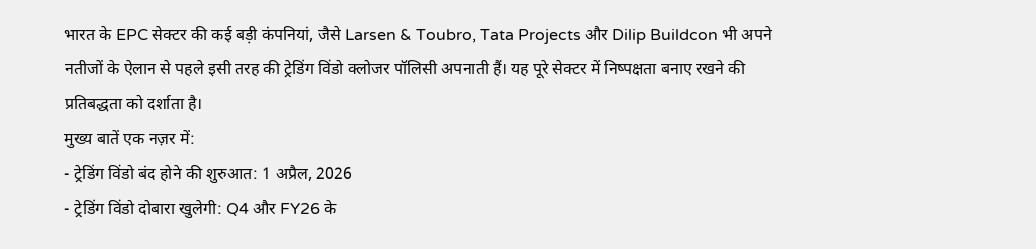भारत के EPC सेक्टर की कई बड़ी कंपनियां, जैसे Larsen & Toubro, Tata Projects और Dilip Buildcon भी अपने नतीजों के ऐलान से पहले इसी तरह की ट्रेडिंग विंडो क्लोजर पॉलिसी अपनाती हैं। यह पूरे सेक्टर में निष्पक्षता बनाए रखने की प्रतिबद्धता को दर्शाता है।
मुख्य बातें एक नज़र में:
- ट्रेडिंग विंडो बंद होने की शुरुआत: 1 अप्रैल, 2026
- ट्रेडिंग विंडो दोबारा खुलेगी: Q4 और FY26 के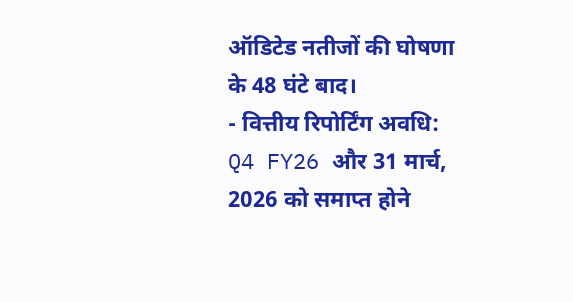ऑडिटेड नतीजों की घोषणा के 48 घंटे बाद।
- वित्तीय रिपोर्टिंग अवधि: Q4 FY26 और 31 मार्च, 2026 को समाप्त होने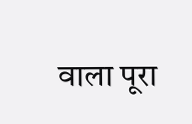वाला पूरा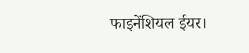फाइनेंशियल ईयर।